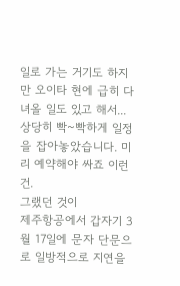일로 가는 거기도 하지만 오이타 현에 급히 다녀올 일도 있고 해서...
상당히 빡~빡하게 일정을 잡아놓았습니다. 미리 예약해야 싸죠 이런건.
그랬던 것이
제주항공에서 갑자기 3월 17일에 문자 단문으로 일방적으로 지연을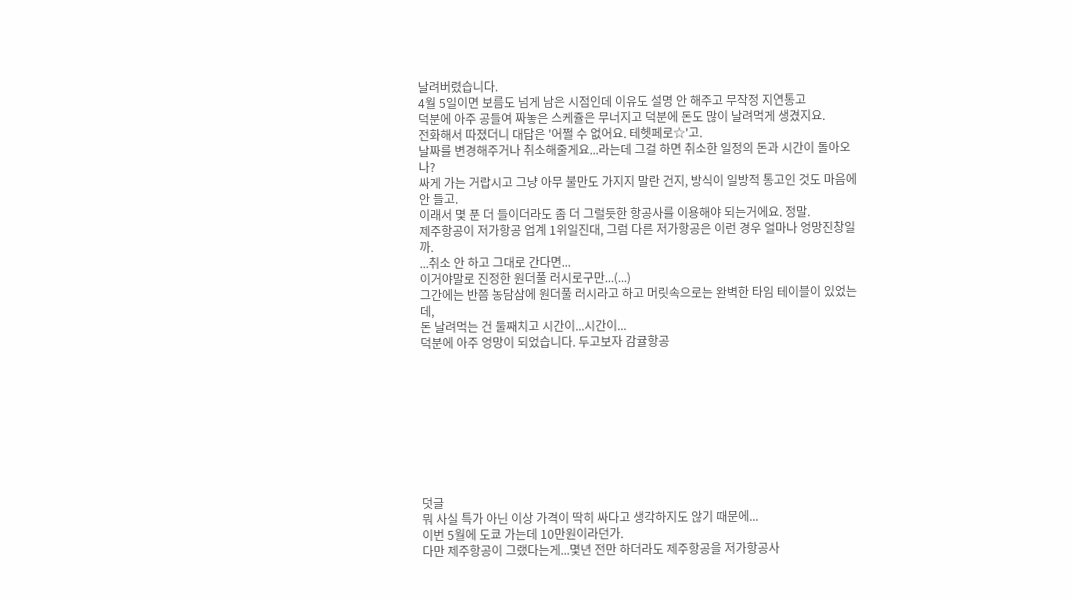날려버렸습니다.
4월 5일이면 보름도 넘게 남은 시점인데 이유도 설명 안 해주고 무작정 지연통고
덕분에 아주 공들여 짜놓은 스케쥴은 무너지고 덕분에 돈도 많이 날려먹게 생겼지요.
전화해서 따졌더니 대답은 '어쩔 수 없어요. 테헷페로☆'고.
날짜를 변경해주거나 취소해줄게요...라는데 그걸 하면 취소한 일정의 돈과 시간이 돌아오나?
싸게 가는 거랍시고 그냥 아무 불만도 가지지 말란 건지, 방식이 일방적 통고인 것도 마음에 안 들고.
이래서 몇 푼 더 들이더라도 좀 더 그럴듯한 항공사를 이용해야 되는거에요. 정말.
제주항공이 저가항공 업계 1위일진대, 그럼 다른 저가항공은 이런 경우 얼마나 엉망진창일까.
...취소 안 하고 그대로 간다면...
이거야말로 진정한 원더풀 러시로구만...(...)
그간에는 반쯤 농담삼에 원더풀 러시라고 하고 머릿속으로는 완벽한 타임 테이블이 있었는데,
돈 날려먹는 건 둘째치고 시간이...시간이...
덕분에 아주 엉망이 되었습니다. 두고보자 감귤항공









덧글
뭐 사실 특가 아닌 이상 가격이 딱히 싸다고 생각하지도 않기 때문에...
이번 5월에 도쿄 가는데 10만원이라던가.
다만 제주항공이 그랬다는게...몇년 전만 하더라도 제주항공을 저가항공사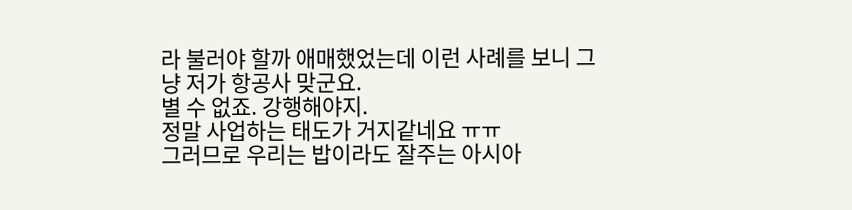라 불러야 할까 애매했었는데 이런 사례를 보니 그냥 저가 항공사 맞군요.
별 수 없죠. 강행해야지.
정말 사업하는 태도가 거지같네요 ㅠㅠ
그러므로 우리는 밥이라도 잘주는 아시아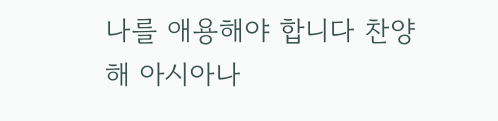나를 애용해야 합니다 찬양해 아시아나